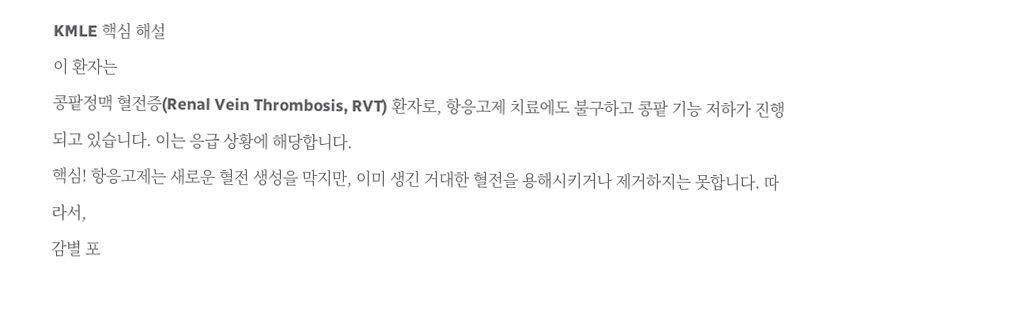KMLE 핵심 해설
이 환자는
콩팥정맥 혈전증(Renal Vein Thrombosis, RVT) 환자로, 항응고제 치료에도 불구하고 콩팥 기능 저하가 진행되고 있습니다. 이는 응급 상황에 해당합니다.
핵심! 항응고제는 새로운 혈전 생성을 막지만, 이미 생긴 거대한 혈전을 용해시키거나 제거하지는 못합니다. 따라서,
감별 포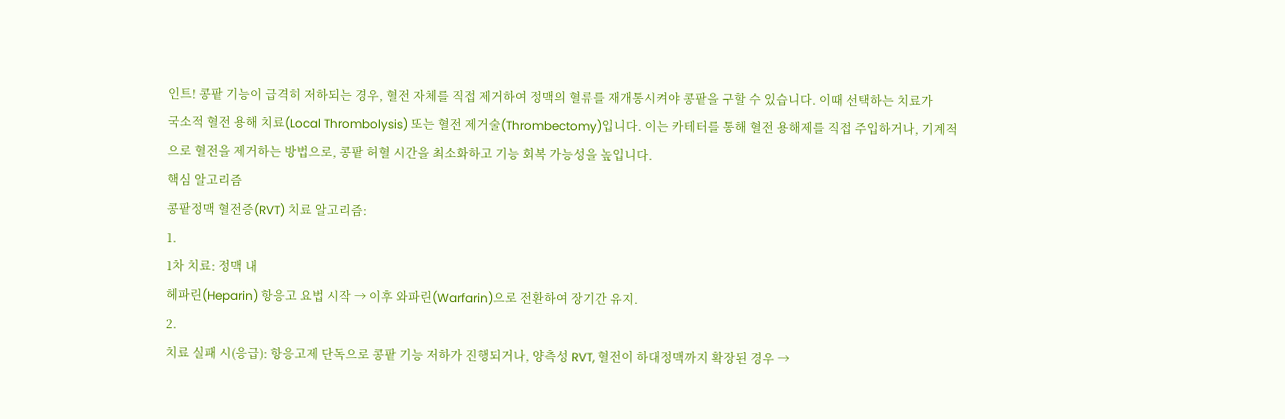인트! 콩팥 기능이 급격히 저하되는 경우, 혈전 자체를 직접 제거하여 정맥의 혈류를 재개통시켜야 콩팥을 구할 수 있습니다. 이때 선택하는 치료가
국소적 혈전 용해 치료(Local Thrombolysis) 또는 혈전 제거술(Thrombectomy)입니다. 이는 카테터를 통해 혈전 용해제를 직접 주입하거나, 기계적으로 혈전을 제거하는 방법으로, 콩팥 허혈 시간을 최소화하고 기능 회복 가능성을 높입니다.
핵심 알고리즘
콩팥정맥 혈전증(RVT) 치료 알고리즘:
1.
1차 치료: 정맥 내
헤파린(Heparin) 항응고 요법 시작 → 이후 와파린(Warfarin)으로 전환하여 장기간 유지.
2.
치료 실패 시(응급): 항응고제 단독으로 콩팥 기능 저하가 진행되거나, 양측성 RVT, 혈전이 하대정맥까지 확장된 경우 →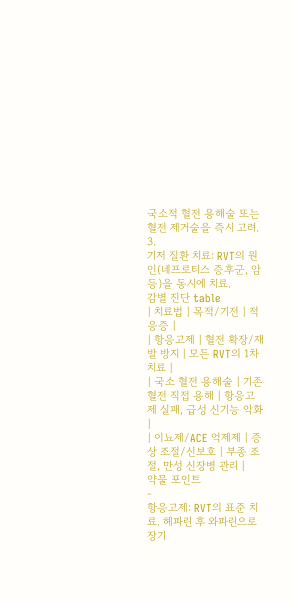국소적 혈전 용해술 또는 혈전 제거술을 즉시 고려.
3.
기저 질환 치료: RVT의 원인(네프로티스 증후군, 암 등)을 동시에 치료.
감별 진단 table
| 치료법 | 목적/기전 | 적응증 |
| 항응고제 | 혈전 확장/재발 방지 | 모든 RVT의 1차 치료 |
| 국소 혈전 용해술 | 기존 혈전 직접 용해 | 항응고제 실패, 급성 신기능 악화 |
| 이뇨제/ACE 억제제 | 증상 조절/신보호 | 부종 조절, 만성 신장병 관리 |
약물 포인트
-
항응고제: RVT의 표준 치료. 헤파린 후 와파린으로 장기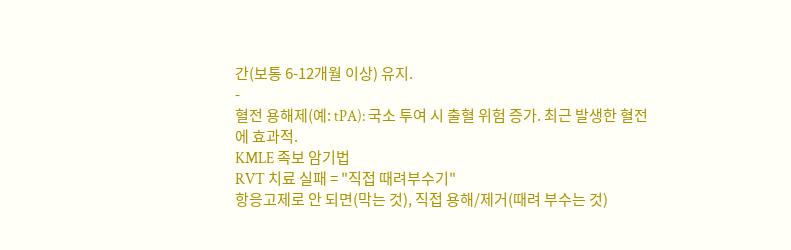간(보통 6-12개월 이상) 유지.
-
혈전 용해제(예: tPA): 국소 투여 시 출혈 위험 증가. 최근 발생한 혈전에 효과적.
KMLE 족보 암기법
RVT 치료 실패 = "직접 때려부수기"
항응고제로 안 되면(막는 것), 직접 용해/제거(때려 부수는 것)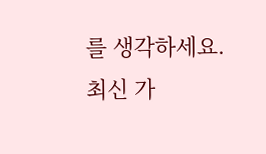를 생각하세요.
최신 가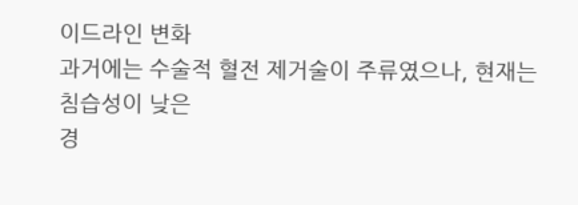이드라인 변화
과거에는 수술적 혈전 제거술이 주류였으나, 현재는 침습성이 낮은
경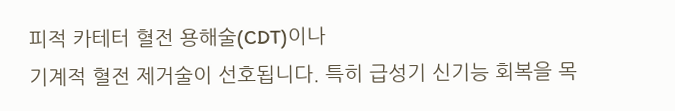피적 카테터 혈전 용해술(CDT)이나
기계적 혈전 제거술이 선호됩니다. 특히 급성기 신기능 회복을 목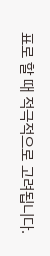표로 할 때 적극적으로 고려됩니다.